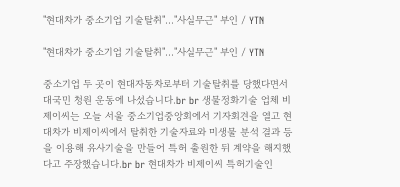"현대차가 중소기업 기술탈취"..."사실무근" 부인 / YTN

"현대차가 중소기업 기술탈취"..."사실무근" 부인 / YTN

중소기업 두 곳이 현대자동차로부터 기술탈취를 당했다면서 대국민 청원 운동에 나섰습니다.br br 생물정화기술 업체 비제이씨는 오늘 서울 중소기업중앙회에서 기자회견을 열고 현대차가 비제이씨에서 탈취한 기술자료와 미생물 분석 결과 등을 이용해 유사기술을 만들어 특허 출원한 뒤 계약을 해지했다고 주장했습니다.br br 현대차가 비제이씨 특허기술인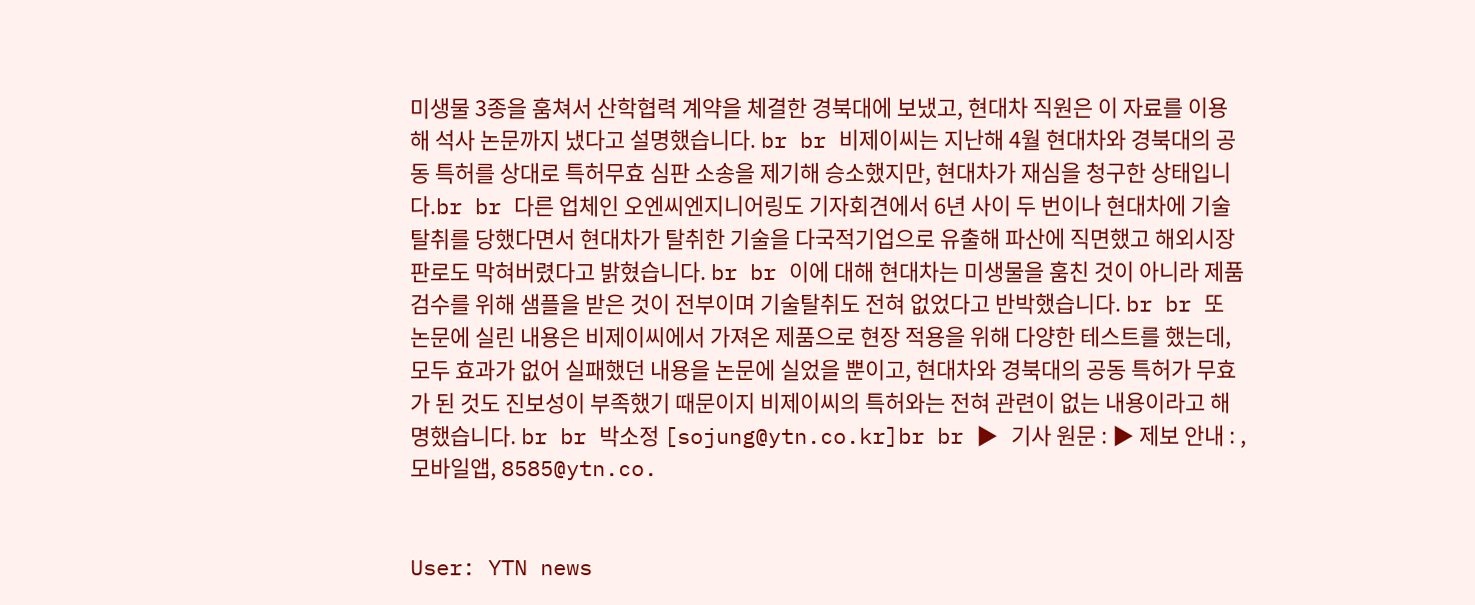미생물 3종을 훔쳐서 산학협력 계약을 체결한 경북대에 보냈고, 현대차 직원은 이 자료를 이용해 석사 논문까지 냈다고 설명했습니다. br br 비제이씨는 지난해 4월 현대차와 경북대의 공동 특허를 상대로 특허무효 심판 소송을 제기해 승소했지만, 현대차가 재심을 청구한 상태입니다.br br 다른 업체인 오엔씨엔지니어링도 기자회견에서 6년 사이 두 번이나 현대차에 기술탈취를 당했다면서 현대차가 탈취한 기술을 다국적기업으로 유출해 파산에 직면했고 해외시장 판로도 막혀버렸다고 밝혔습니다. br br 이에 대해 현대차는 미생물을 훔친 것이 아니라 제품 검수를 위해 샘플을 받은 것이 전부이며 기술탈취도 전혀 없었다고 반박했습니다. br br 또 논문에 실린 내용은 비제이씨에서 가져온 제품으로 현장 적용을 위해 다양한 테스트를 했는데, 모두 효과가 없어 실패했던 내용을 논문에 실었을 뿐이고, 현대차와 경북대의 공동 특허가 무효가 된 것도 진보성이 부족했기 때문이지 비제이씨의 특허와는 전혀 관련이 없는 내용이라고 해명했습니다. br br 박소정 [sojung@ytn.co.kr]br br ▶ 기사 원문 : ▶ 제보 안내 : , 모바일앱, 8585@ytn.co.


User: YTN news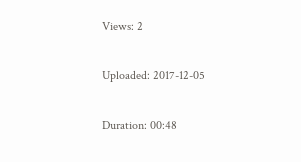Views: 2

Uploaded: 2017-12-05

Duration: 00:48